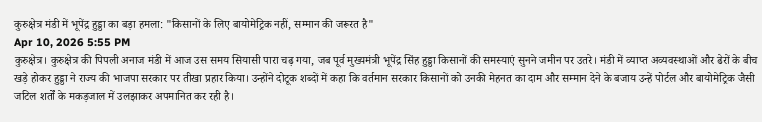कुरुक्षेत्र मंडी में भूपेंद्र हुड्डा का बड़ा हमला: "किसानों के लिए बायोमेट्रिक नहीं, सम्मान की जरूरत है"
Apr 10, 2026 5:55 PM
कुरुक्षेत्र। कुरुक्षेत्र की पिपली अनाज मंडी में आज उस समय सियासी पारा चढ़ गया, जब पूर्व मुख्यमंत्री भूपेंद्र सिंह हुड्डा किसानों की समस्याएं सुनने जमीन पर उतरे। मंडी में व्याप्त अव्यवस्थाओं और ढेरों के बीच खड़े होकर हुड्डा ने राज्य की भाजपा सरकार पर तीखा प्रहार किया। उन्होंने दोटूक शब्दों में कहा कि वर्तमान सरकार किसानों को उनकी मेहनत का दाम और सम्मान देने के बजाय उन्हें पोर्टल और बायोमेट्रिक जैसी जटिल शर्तों के मकड़जाल में उलझाकर अपमानित कर रही है।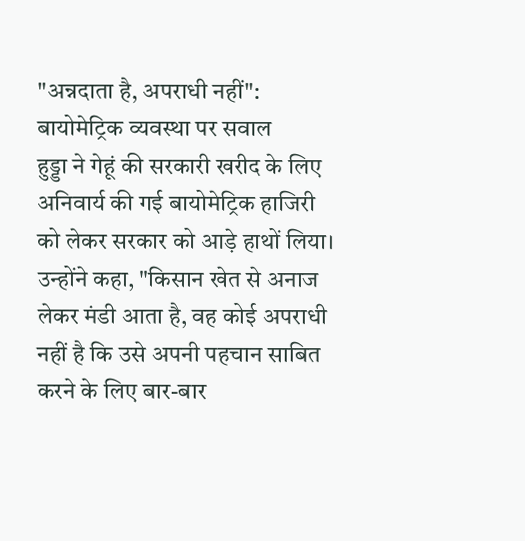"अन्नदाता है, अपराधी नहीं": बायोमेट्रिक व्यवस्था पर सवाल
हुड्डा ने गेहूं की सरकारी खरीद के लिए अनिवार्य की गई बायोमेट्रिक हाजिरी को लेकर सरकार को आड़े हाथों लिया। उन्होंने कहा, "किसान खेत से अनाज लेकर मंडी आता है, वह कोई अपराधी नहीं है कि उसे अपनी पहचान साबित करने के लिए बार-बार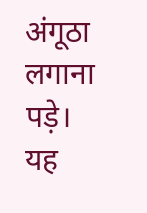अंगूठा लगाना पड़े। यह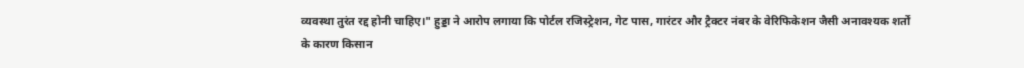व्यवस्था तुरंत रद्द होनी चाहिए।" हुड्डा ने आरोप लगाया कि पोर्टल रजिस्ट्रेशन, गेट पास, गारंटर और ट्रैक्टर नंबर के वेरिफिकेशन जैसी अनावश्यक शर्तों के कारण किसान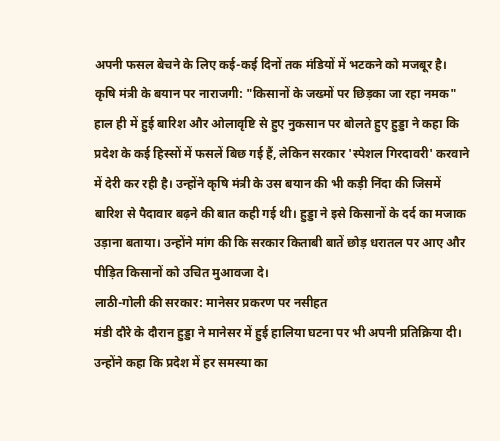अपनी फसल बेचने के लिए कई-कई दिनों तक मंडियों में भटकने को मजबूर है।
कृषि मंत्री के बयान पर नाराजगी: "किसानों के जख्मों पर छिड़का जा रहा नमक"
हाल ही में हुई बारिश और ओलावृष्टि से हुए नुकसान पर बोलते हुए हुड्डा ने कहा कि प्रदेश के कई हिस्सों में फसलें बिछ गई हैं, लेकिन सरकार 'स्पेशल गिरदावरी' करवाने में देरी कर रही है। उन्होंने कृषि मंत्री के उस बयान की भी कड़ी निंदा की जिसमें बारिश से पैदावार बढ़ने की बात कही गई थी। हुड्डा ने इसे किसानों के दर्द का मजाक उड़ाना बताया। उन्होंने मांग की कि सरकार किताबी बातें छोड़ धरातल पर आए और पीड़ित किसानों को उचित मुआवजा दे।
लाठी-गोली की सरकार: मानेसर प्रकरण पर नसीहत
मंडी दौरे के दौरान हुड्डा ने मानेसर में हुई हालिया घटना पर भी अपनी प्रतिक्रिया दी। उन्होंने कहा कि प्रदेश में हर समस्या का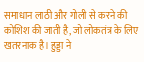समाधान लाठी और गोली से करने की कोशिश की जाती है, जो लोकतंत्र के लिए खतरनाक है। हुड्डा ने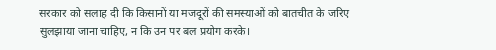सरकार को सलाह दी कि किसानों या मजदूरों की समस्याओं को बातचीत के जरिए सुलझाया जाना चाहिए, न कि उन पर बल प्रयोग करके।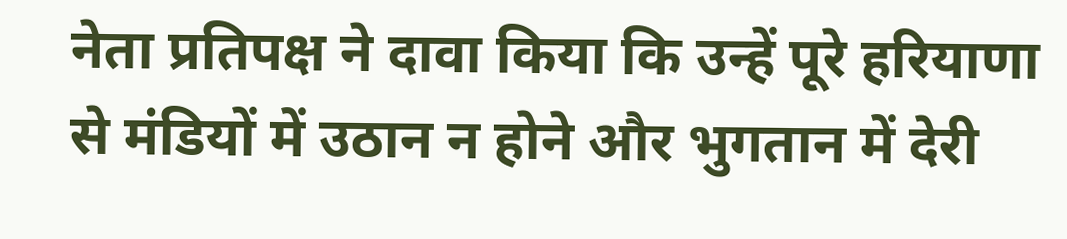नेता प्रतिपक्ष ने दावा किया कि उन्हें पूरे हरियाणा से मंडियों में उठान न होने और भुगतान में देरी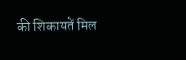की शिकायतें मिल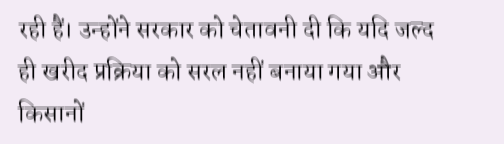रही हैं। उन्होंने सरकार को चेतावनी दी कि यदि जल्द ही खरीद प्रक्रिया को सरल नहीं बनाया गया और किसानों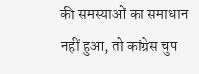की समस्याओं का समाधान नहीं हुआ, तो कांग्रेस चुप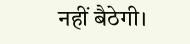नहीं बैठेगी।